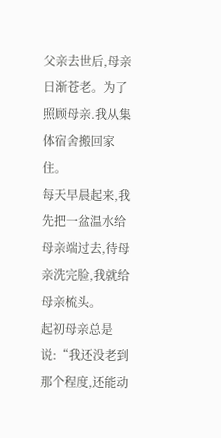父亲去世后,母亲日渐苍老。为了照顾母亲.我从集体宿舍搬回家住。
每天早晨起来,我先把一盆温水给母亲端过去,待母亲洗完脸,我就给母亲梳头。
起初母亲总是说:“我还没老到那个程度,还能动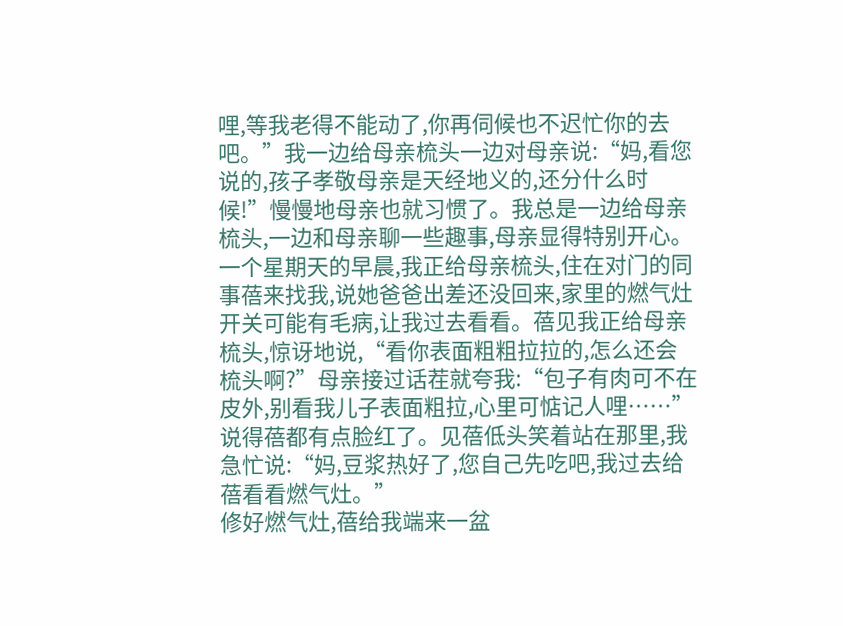哩,等我老得不能动了,你再伺候也不迟忙你的去吧。”我一边给母亲梳头一边对母亲说:“妈,看您说的,孩子孝敬母亲是天经地义的,还分什么时候!”慢慢地母亲也就习惯了。我总是一边给母亲梳头,一边和母亲聊一些趣事,母亲显得特别开心。
一个星期天的早晨,我正给母亲梳头,住在对门的同事蓓来找我,说她爸爸出差还没回来,家里的燃气灶开关可能有毛病,让我过去看看。蓓见我正给母亲梳头,惊讶地说,“看你表面粗粗拉拉的,怎么还会梳头啊?”母亲接过话茬就夸我:“包子有肉可不在皮外,别看我儿子表面粗拉,心里可惦记人哩……”说得蓓都有点脸红了。见蓓低头笑着站在那里,我急忙说:“妈,豆浆热好了,您自己先吃吧,我过去给蓓看看燃气灶。”
修好燃气灶,蓓给我端来一盆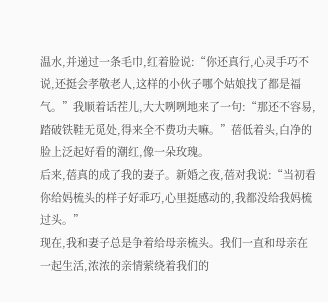温水,并递过一条毛巾,红着脸说:“你还真行,心灵手巧不说,还挺会孝敬老人,这样的小伙子哪个姑娘找了都是福气。”我顺着话茬儿,大大咧咧地来了一句:“那还不容易,踏破铁鞋无觅处,得来全不费功夫嘛。”蓓低着头,白净的脸上泛起好看的潮红,像一朵玫瑰。
后来,蓓真的成了我的妻子。新婚之夜,蓓对我说:“当初看你给妈梳头的样子好乖巧,心里挺感动的,我都没给我妈梳过头。”
现在,我和妻子总是争着给母亲梳头。我们一直和母亲在一起生活,浓浓的亲情萦绕着我们的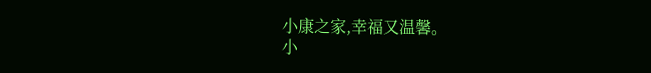小康之家,幸福又温馨。
小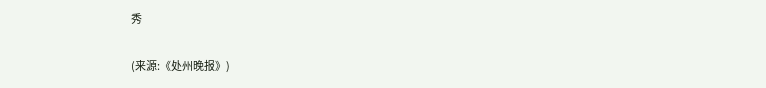秀

(来源:《处州晚报》)